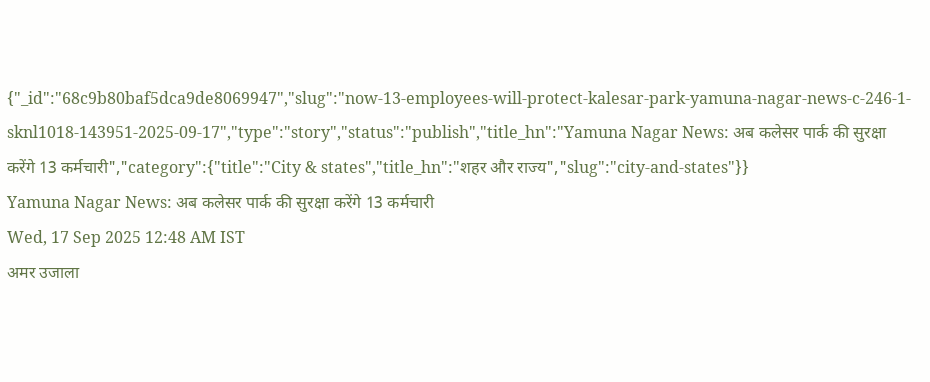{"_id":"68c9b80baf5dca9de8069947","slug":"now-13-employees-will-protect-kalesar-park-yamuna-nagar-news-c-246-1-sknl1018-143951-2025-09-17","type":"story","status":"publish","title_hn":"Yamuna Nagar News: अब कलेसर पार्क की सुरक्षा करेंगे 13 कर्मचारी","category":{"title":"City & states","title_hn":"शहर और राज्य","slug":"city-and-states"}}
Yamuna Nagar News: अब कलेसर पार्क की सुरक्षा करेंगे 13 कर्मचारी
Wed, 17 Sep 2025 12:48 AM IST
अमर उजाला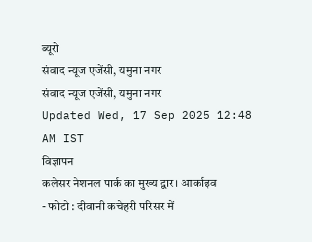ब्यूरो
संवाद न्यूज एजेंसी, यमुना नगर
संवाद न्यूज एजेंसी, यमुना नगर
Updated Wed, 17 Sep 2025 12:48 AM IST
विज्ञापन
कलेसर नेशनल पार्क का मुख्य द्वार। आर्काइव
- फोटो : दीवानी कचेहरी परिसर में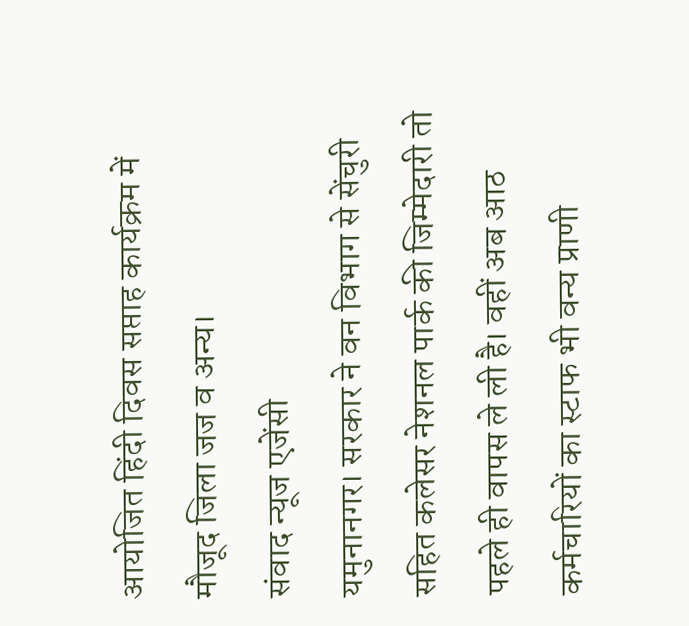आयोजित हिंदी दिवस सप्ताह कार्यक्रम में मौजूद जिला जज व अन्य।
संवाद न्यूज एजेंसी
यमुनानगर। सरकार ने वन विभाग से सेंचुरी सहित कलेसर नेशनल पार्क की जिम्मेदारी तो पहले ही वापस ले ली है। वहीं अब आठ कर्मचारियों का स्टाफ भी वन्य प्राणी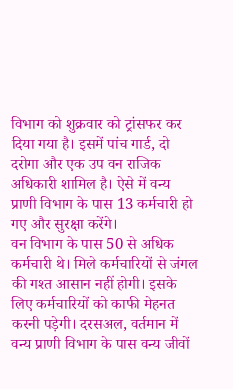विभाग को शुक्रवार को ट्रांसफर कर दिया गया है। इसमें पांच गार्ड, दो दरोगा और एक उप वन राजिक अधिकारी शामिल है। ऐसे में वन्य प्राणी विभाग के पास 13 कर्मचारी हो गए और सुरक्षा करेंगे।
वन विभाग के पास 50 से अधिक कर्मचारी थे। मिले कर्मचारियों से जंगल की गश्त आसान नहीं होगी। इसके लिए कर्मचारियों को काफी मेहनत करनी पड़ेगी। दरसअल, वर्तमान में वन्य प्राणी विभाग के पास वन्य जीवों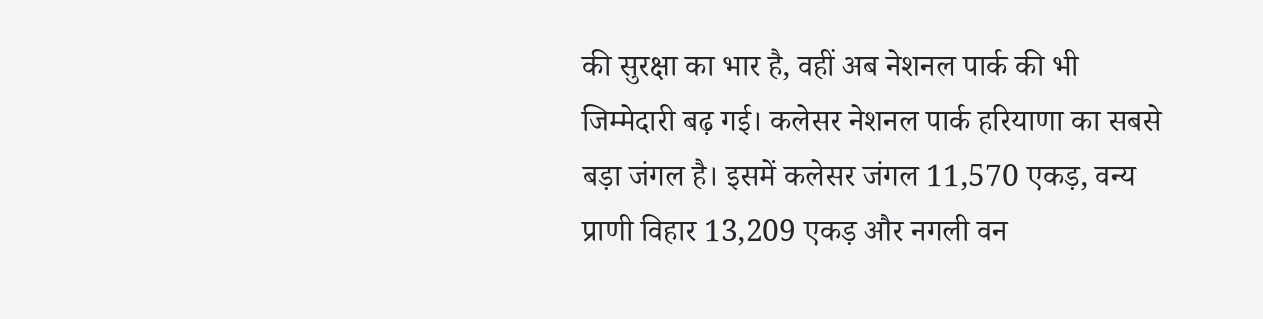की सुरक्षा का भार है, वहीं अब नेशनल पार्क की भी जिम्मेदारी बढ़ गई। कलेसर नेशनल पार्क हरियाणा का सबसे बड़ा जंगल है। इसमें कलेसर जंगल 11,570 एकड़, वन्य प्राणी विहार 13,209 एकड़ और नगली वन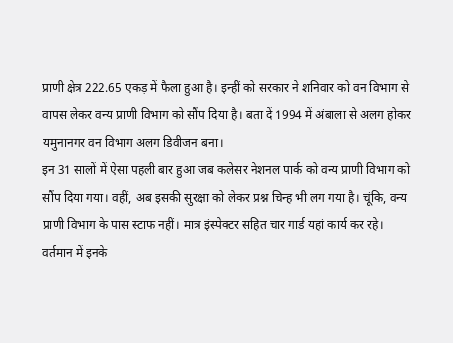प्राणी क्षेत्र 222.65 एकड़ में फैला हुआ है। इन्हीं को सरकार ने शनिवार को वन विभाग से वापस लेकर वन्य प्राणी विभाग को सौंप दिया है। बता दें 1994 में अंबाला से अलग होकर यमुनानगर वन विभाग अलग डिवीजन बना।
इन 31 सालों में ऐसा पहली बार हुआ जब कलेसर नेशनल पार्क को वन्य प्राणी विभाग को सौंप दिया गया। वहीं, अब इसकी सुरक्षा को लेकर प्रश्न चिन्ह भी लग गया है। चूंकि, वन्य प्राणी विभाग के पास स्टाफ नहीं। मात्र इंस्पेक्टर सहित चार गार्ड यहां कार्य कर रहे। वर्तमान में इनके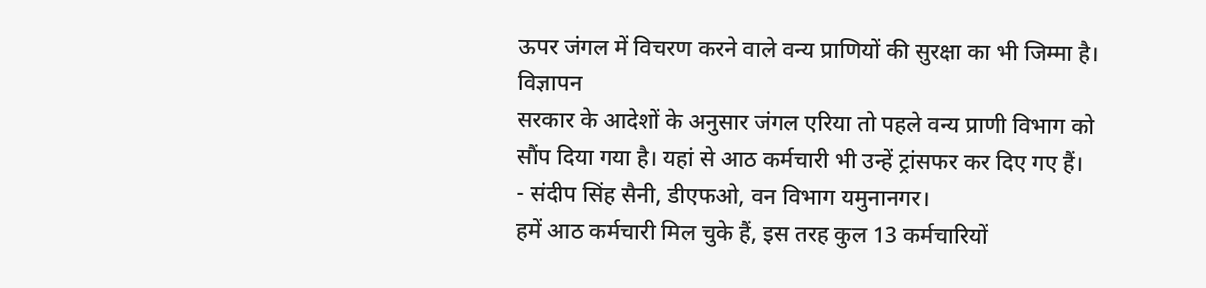ऊपर जंगल में विचरण करने वाले वन्य प्राणियों की सुरक्षा का भी जिम्मा है।
विज्ञापन
सरकार के आदेशों के अनुसार जंगल एरिया तो पहले वन्य प्राणी विभाग को सौंप दिया गया है। यहां से आठ कर्मचारी भी उन्हें ट्रांसफर कर दिए गए हैं।
- संदीप सिंह सैनी, डीएफओ, वन विभाग यमुनानगर।
हमें आठ कर्मचारी मिल चुके हैं, इस तरह कुल 13 कर्मचारियों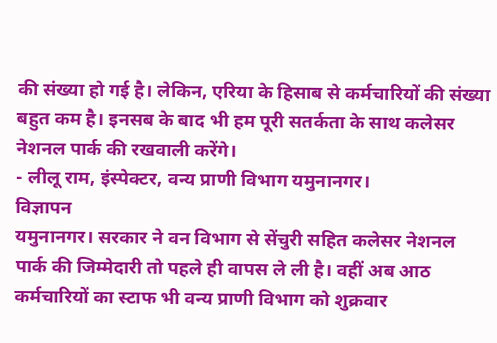की संख्या हो गई है। लेकिन, एरिया के हिसाब से कर्मचारियों की संख्या बहुत कम है। इनसब के बाद भी हम पूरी सतर्कता के साथ कलेसर नेशनल पार्क की रखवाली करेंगे।
- लीलू राम, इंस्पेक्टर, वन्य प्राणी विभाग यमुनानगर।
विज्ञापन
यमुनानगर। सरकार ने वन विभाग से सेंचुरी सहित कलेसर नेशनल पार्क की जिम्मेदारी तो पहले ही वापस ले ली है। वहीं अब आठ कर्मचारियों का स्टाफ भी वन्य प्राणी विभाग को शुक्रवार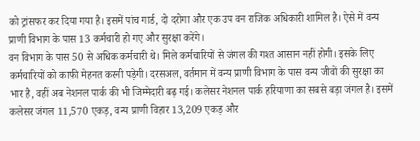को ट्रांसफर कर दिया गया है। इसमें पांच गार्ड, दो दरोगा और एक उप वन राजिक अधिकारी शामिल है। ऐसे में वन्य प्राणी विभाग के पास 13 कर्मचारी हो गए और सुरक्षा करेंगे।
वन विभाग के पास 50 से अधिक कर्मचारी थे। मिले कर्मचारियों से जंगल की गश्त आसान नहीं होगी। इसके लिए कर्मचारियों को काफी मेहनत करनी पड़ेगी। दरसअल, वर्तमान में वन्य प्राणी विभाग के पास वन्य जीवों की सुरक्षा का भार है, वहीं अब नेशनल पार्क की भी जिम्मेदारी बढ़ गई। कलेसर नेशनल पार्क हरियाणा का सबसे बड़ा जंगल है। इसमें कलेसर जंगल 11,570 एकड़, वन्य प्राणी विहार 13,209 एकड़ और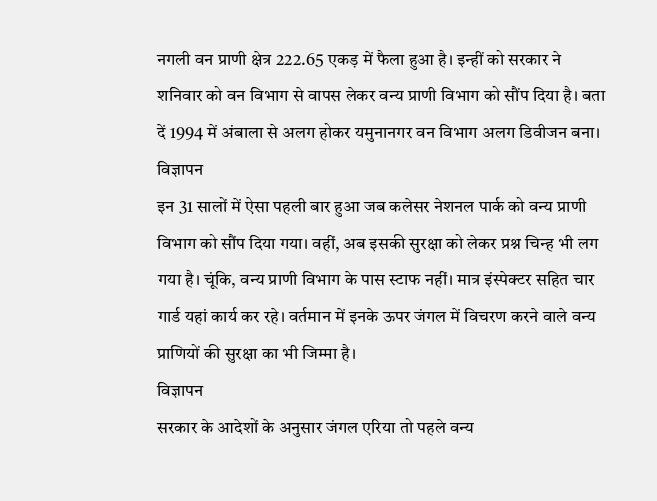नगली वन प्राणी क्षेत्र 222.65 एकड़ में फैला हुआ है। इन्हीं को सरकार ने शनिवार को वन विभाग से वापस लेकर वन्य प्राणी विभाग को सौंप दिया है। बता दें 1994 में अंबाला से अलग होकर यमुनानगर वन विभाग अलग डिवीजन बना।
विज्ञापन
इन 31 सालों में ऐसा पहली बार हुआ जब कलेसर नेशनल पार्क को वन्य प्राणी विभाग को सौंप दिया गया। वहीं, अब इसकी सुरक्षा को लेकर प्रश्न चिन्ह भी लग गया है। चूंकि, वन्य प्राणी विभाग के पास स्टाफ नहीं। मात्र इंस्पेक्टर सहित चार गार्ड यहां कार्य कर रहे। वर्तमान में इनके ऊपर जंगल में विचरण करने वाले वन्य प्राणियों की सुरक्षा का भी जिम्मा है।
विज्ञापन
सरकार के आदेशों के अनुसार जंगल एरिया तो पहले वन्य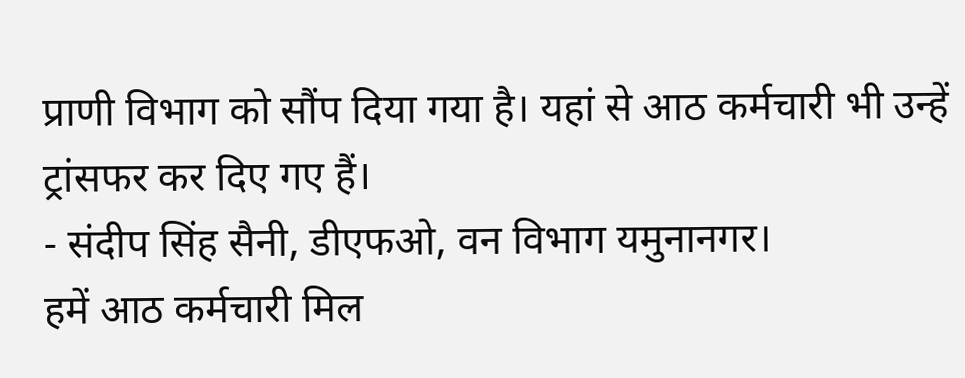प्राणी विभाग को सौंप दिया गया है। यहां से आठ कर्मचारी भी उन्हें ट्रांसफर कर दिए गए हैं।
- संदीप सिंह सैनी, डीएफओ, वन विभाग यमुनानगर।
हमें आठ कर्मचारी मिल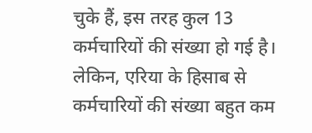चुके हैं, इस तरह कुल 13 कर्मचारियों की संख्या हो गई है। लेकिन, एरिया के हिसाब से कर्मचारियों की संख्या बहुत कम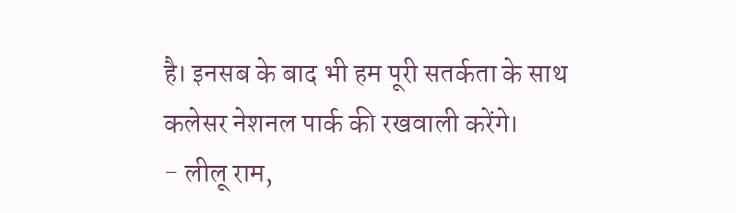है। इनसब के बाद भी हम पूरी सतर्कता के साथ कलेसर नेशनल पार्क की रखवाली करेंगे।
- लीलू राम,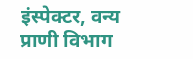इंस्पेक्टर, वन्य प्राणी विभाग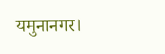यमुनानगर।